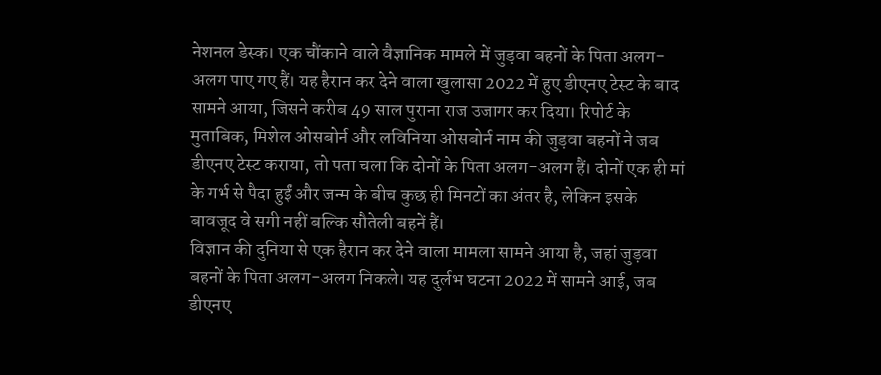नेशनल डेस्क। एक चौंकाने वाले वैज्ञानिक मामले में जुड़वा बहनों के पिता अलग-अलग पाए गए हैं। यह हैरान कर देने वाला खुलासा 2022 में हुए डीएनए टेस्ट के बाद सामने आया, जिसने करीब 49 साल पुराना राज उजागर कर दिया। रिपोर्ट के मुताबिक, मिशेल ओसबोर्न और लविनिया ओसबोर्न नाम की जुड़वा बहनों ने जब डीएनए टेस्ट कराया, तो पता चला कि दोनों के पिता अलग-अलग हैं। दोनों एक ही मां के गर्भ से पैदा हुईं और जन्म के बीच कुछ ही मिनटों का अंतर है, लेकिन इसके बावजूद वे सगी नहीं बल्कि सौतेली बहनें हैं।
विज्ञान की दुनिया से एक हैरान कर देने वाला मामला सामने आया है, जहां जुड़वा बहनों के पिता अलग-अलग निकले। यह दुर्लभ घटना 2022 में सामने आई, जब डीएनए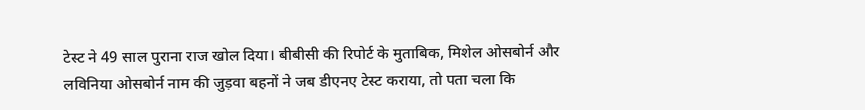टेस्ट ने 49 साल पुराना राज खोल दिया। बीबीसी की रिपोर्ट के मुताबिक, मिशेल ओसबोर्न और लविनिया ओसबोर्न नाम की जुड़वा बहनों ने जब डीएनए टेस्ट कराया, तो पता चला कि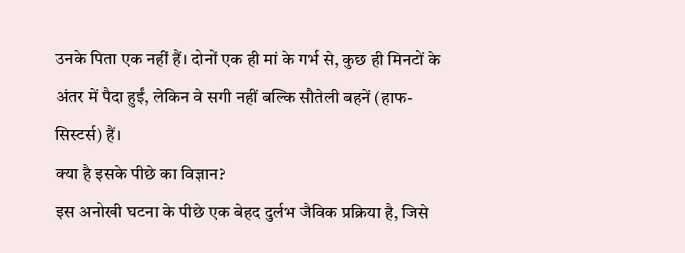उनके पिता एक नहीं हैं। दोनों एक ही मां के गर्भ से, कुछ ही मिनटों के अंतर में पैदा हुईं, लेकिन वे सगी नहीं बल्कि सौतेली बहनें (हाफ-सिस्टर्स) हैं।
क्या है इसके पीछे का विज्ञान?
इस अनोखी घटना के पीछे एक बेहद दुर्लभ जैविक प्रक्रिया है, जिसे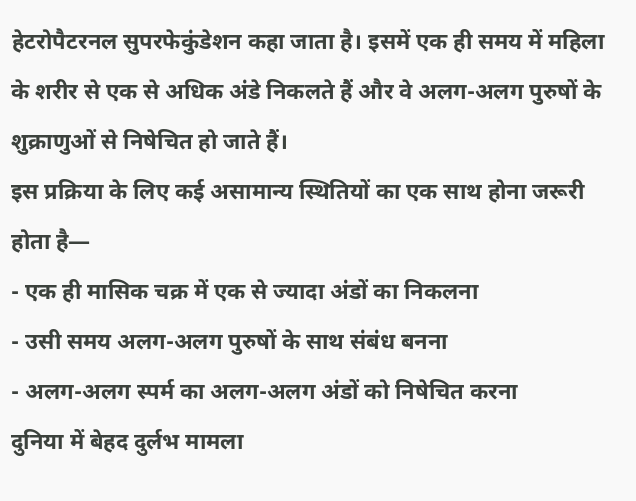हेटरोपैटरनल सुपरफेकुंडेशन कहा जाता है। इसमें एक ही समय में महिला के शरीर से एक से अधिक अंडे निकलते हैं और वे अलग-अलग पुरुषों के शुक्राणुओं से निषेचित हो जाते हैं।
इस प्रक्रिया के लिए कई असामान्य स्थितियों का एक साथ होना जरूरी होता है—
- एक ही मासिक चक्र में एक से ज्यादा अंडों का निकलना
- उसी समय अलग-अलग पुरुषों के साथ संबंध बनना
- अलग-अलग स्पर्म का अलग-अलग अंडों को निषेचित करना
दुनिया में बेहद दुर्लभ मामला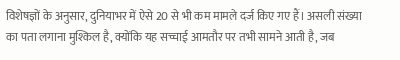विशेषज्ञों के अनुसार, दुनियाभर में ऐसे 20 से भी कम मामले दर्ज किए गए हैं। असली संख्या का पता लगाना मुश्किल है, क्योंकि यह सच्चाई आमतौर पर तभी सामने आती है, जब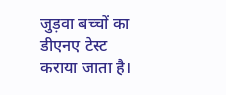जुड़वा बच्चों का डीएनए टेस्ट कराया जाता है।